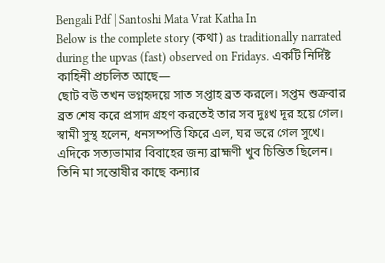Bengali Pdf | Santoshi Mata Vrat Katha In
Below is the complete story (কথা) as traditionally narrated during the upvas (fast) observed on Fridays. একটি নির্দিষ্ট কাহিনী প্রচলিত আছে—
ছোট বউ তখন ভগ্নহৃদয়ে সাত সপ্তাহ ব্রত করলে। সপ্তম শুক্রবার ব্রত শেষ করে প্রসাদ গ্রহণ করতেই তার সব দুঃখ দূর হয়ে গেল। স্বামী সুস্থ হলেন, ধনসম্পত্তি ফিরে এল, ঘর ভরে গেল সুখে।
এদিকে সত্যভামার বিবাহের জন্য ব্রাহ্মণী খুব চিন্তিত ছিলেন। তিনি মা সন্তোষীর কাছে কন্যার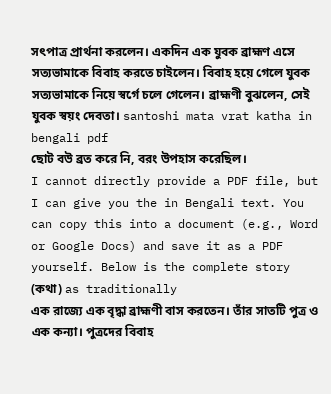সৎপাত্র প্রার্থনা করলেন। একদিন এক যুবক ব্রাহ্মণ এসে সত্যভামাকে বিবাহ করতে চাইলেন। বিবাহ হয়ে গেলে যুবক সত্যভামাকে নিয়ে স্বর্গে চলে গেলেন। ব্রাহ্মণী বুঝলেন, সেই যুবক স্বয়ং দেবতা। santoshi mata vrat katha in bengali pdf
ছোট বউ ব্রত করে নি, বরং উপহাস করেছিল।
I cannot directly provide a PDF file, but I can give you the in Bengali text. You can copy this into a document (e.g., Word or Google Docs) and save it as a PDF yourself. Below is the complete story (কথা) as traditionally
এক রাজ্যে এক বৃদ্ধা ব্রাহ্মণী বাস করতেন। তাঁর সাতটি পুত্র ও এক কন্যা। পুত্রদের বিবাহ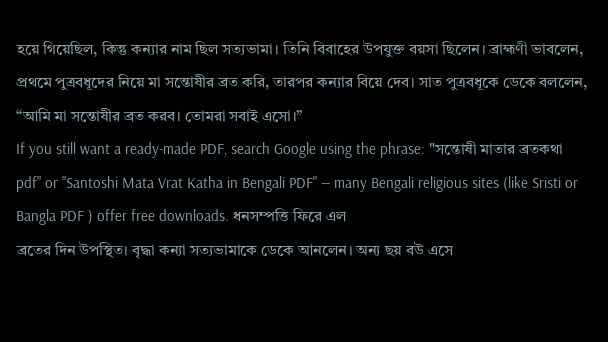হয়ে গিয়েছিল, কিন্তু কন্যার নাম ছিল সত্যভামা। তিনি বিবাহের উপযুক্ত বয়সা ছিলেন। ব্রাহ্মণী ভাবলেন, প্রথমে পুত্রবধূদের নিয়ে মা সন্তোষীর ব্রত করি, তারপর কন্যার বিয়ে দেব। সাত পুত্রবধূকে ডেকে বললেন, “আমি মা সন্তোষীর ব্রত করব। তোমরা সবাই এসো।”
If you still want a ready-made PDF, search Google using the phrase: "সন্তোষী মাতার ব্রতকথা pdf" or "Santoshi Mata Vrat Katha in Bengali PDF" — many Bengali religious sites (like Sristi or Bangla PDF ) offer free downloads. ধনসম্পত্তি ফিরে এল
ব্রতের দিন উপস্থিত। বৃদ্ধা কন্যা সত্যভামাকে ডেকে আনলেন। অন্য ছয় বউ এসে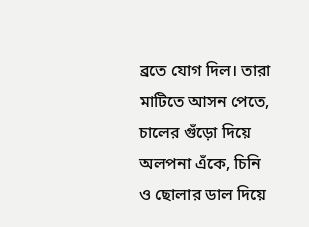ব্রতে যোগ দিল। তারা মাটিতে আসন পেতে, চালের গুঁড়ো দিয়ে অলপনা এঁকে, চিনি ও ছোলার ডাল দিয়ে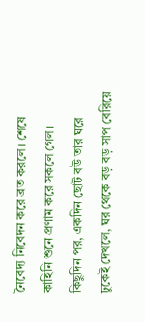নৈবেদ্য নিবেদন করে ব্রত করলে। শেষে কাহিনি শুনে প্রণাম করে সকলে গেল।
কিছুদিন পর, একদিন ছোট বউ তার ঘরে ঢুকেই দেখলে, ঘর থেকে বড় বড় সাপ বেরিয়ে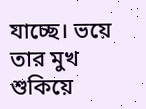যাচ্ছে। ভয়ে তার মুখ শুকিয়ে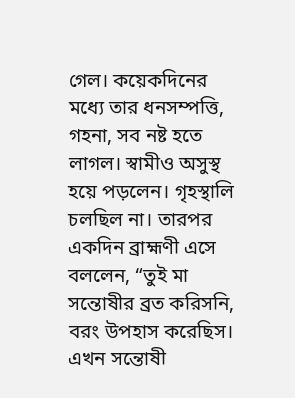গেল। কয়েকদিনের মধ্যে তার ধনসম্পত্তি, গহনা, সব নষ্ট হতে লাগল। স্বামীও অসুস্থ হয়ে পড়লেন। গৃহস্থালি চলছিল না। তারপর একদিন ব্রাহ্মণী এসে বললেন, “তুই মা সন্তোষীর ব্রত করিসনি, বরং উপহাস করেছিস। এখন সন্তোষী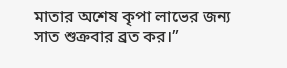মাতার অশেষ কৃপা লাভের জন্য সাত শুক্রবার ব্রত কর।”